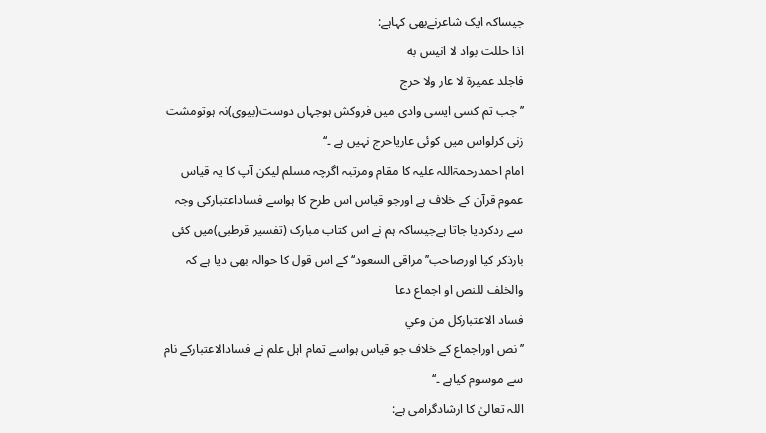جیساکہ ایک شاعرنےبھی کہاہے:
اذا حللت بواد لا انيس به
فاجلد عميرة لا عار ولا حرج
’’جب تم کسی ایسی وادی میں فروکش ہوجہاں دوست(بیوی)نہ ہوتومشت زنی کرلواس میں کوئی عاریاحرج نہیں ہے ۔‘‘
امام احمدرحمۃاللہ علیہ کا مقام ومرتبہ اگرچہ مسلم لیکن آپ کا یہ قیاس عموم قرآن کے خلاف ہے اورجو قیاس اس طرح کا ہواسے فساداعتبارکی وجہ سے ردکردیا جاتا ہےجیساکہ ہم نے اس کتاب مبارک (تفسیر قرطبی)میں کئی بارذکر کیا اورصاحب’’مراقی السعود‘‘ کے اس قول کا حوالہ بھی دیا ہے کہ
والخلف للنص او اجماع دعا
فساد الاعتباركل من وعي
’’ نص اوراجماع کے خلاف جو قیاس ہواسے تمام اہل علم نے فسادالاعتبارکے نام سے موسوم کیاہے ۔‘‘
اللہ تعالیٰ کا ارشادگرامی ہے: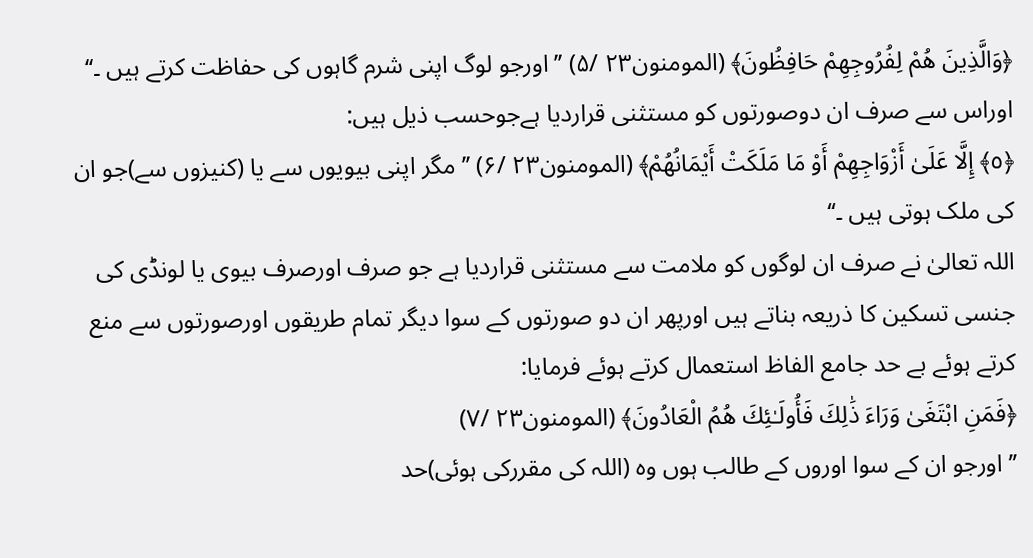﴿وَالَّذِينَ هُمْ لِفُرُوجِهِمْ حَافِظُونَ﴾ (المومنون۲۳ /۵) ’’اورجو لوگ اپنی شرم گاہوں کی حفاظت کرتے ہیں ۔‘‘
اوراس سے صرف ان دوصورتوں کو مستثنی قراردیا ہےجوحسب ذیل ہیں:
﴿٥﴾ إِلَّا عَلَىٰ أَزْوَاجِهِمْ أَوْ مَا مَلَكَتْ أَيْمَانُهُمْ﴾ (المومنون۲۳ /۶) ’’ مگر اپنی بیویوں سے یا (کنیزوں سے)جو ان کی ملک ہوتی ہیں ۔‘‘
اللہ تعالیٰ نے صرف ان لوگوں کو ملامت سے مستثنی قراردیا ہے جو صرف اورصرف بیوی یا لونڈی کی جنسی تسکین کا ذریعہ بناتے ہیں اورپھر ان دو صورتوں کے سوا دیگر تمام طریقوں اورصورتوں سے منع کرتے ہوئے بے حد جامع الفاظ استعمال کرتے ہوئے فرمایا:
﴿فَمَنِ ابْتَغَىٰ وَرَاءَ ذَٰلِكَ فَأُولَـٰئِكَ هُمُ الْعَادُونَ﴾ (المومنون۲۳ /۷)
’’اورجو ان کے سوا اوروں کے طالب ہوں وہ (اللہ کی مقررکی ہوئی)حد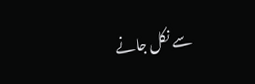سے نکل جانے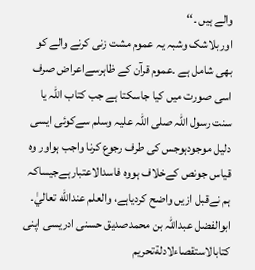والے ہیں ۔‘‘
اوربلاشک وشبہ یہ عموم مشت زنی کرنے والے کو بھی شامل ہے ۔عموم قرآن کے ظاہرسےاعراض صرف اسی صورت میں کیا جاسکتا ہے جب کتاب اللہ یا سنت رسول اللہ صلی اللہ علیہ وسلم سےکوئی ایسی دلیل موجودہوجس کی طرف رجوع کرنا واجب ہواور وہ قیاس جونص کےخلاف ہووہ فاسدالاعتبارہےجیساکہ ہم نےقبل ازیں واضح کردیاہے، والعلم عنداللّٰه تعاليٰ۔
ابوالفضل عبداللہ بن محمدصدیق حسنی ادریسی اپنی کتابالاستقصاءلادلةتحريم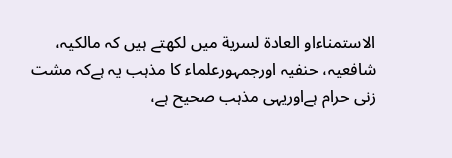الاستمناءاو العادة لسرية میں لکھتے ہیں کہ مالکیہ، شافعیہ، حنفیہ اورجمہورعلماء کا مذہب یہ ہےکہ مشت زنی حرام ہےاوریہی مذہب صحیح ہے،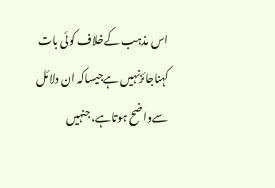اس مذہب کےخلاف کوئی بات کہناجائزنہیں ہےجیساکہ ان دلائل سےواضح ہوتاہے، جنہیں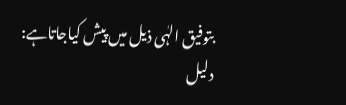بتوفیق الہٰی ذیل میں پیش کیاجاتاہے:
دلیل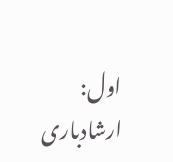اول:
ارشادباری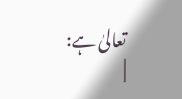تعالیٰ ہے:
|